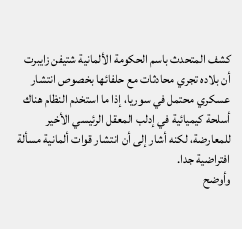كشف المتحدث باسم الحكومة الألمانية شتيفن زايبرت أن بلاده تجري محادثات مع حلفائها بخصوص انتشار عسكري محتمل في سوريا، إذا ما استخدم النظام هناك أسلحة كيميائية في إدلب المعقل الرئيسي الأخير للمعارضة، لكنه أشار إلى أن انتشار قوات ألمانية مسألة افتراضية جدا.
وأوضح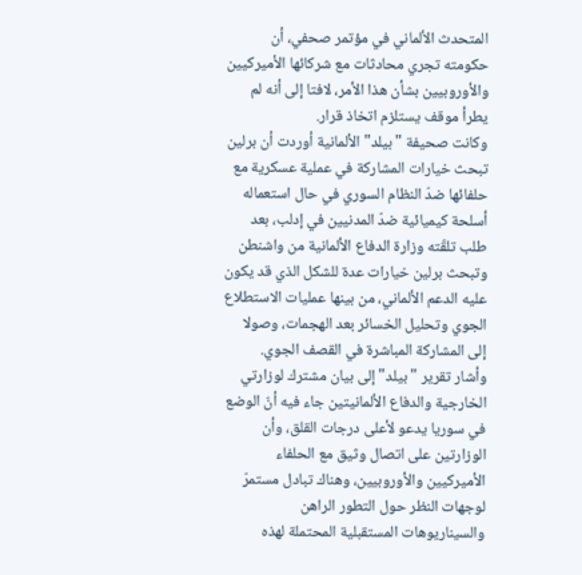المتحدث الألماني في مؤتمر صحفي، أن حكومته تجري محادثات مع شركائها الأميركيين والأوروبيين بشأن هذا الأمر، لافتا إلى أنه لم يطرأ موقف يستلزم اتخاذ قرار.
وكانت صحيفة "بيلد" الألمانية أوردت أن برلين تبحث خيارات المشاركة في عملية عسكرية مع حلفائها ضدّ النظام السوري في حال استعماله أسلحة كيميائية ضدّ المدنيين في إدلب، بعد طلب تلقّته وزارة الدفاع الألمانية من واشنطن
وتبحث برلين خيارات عدة للشكل الذي قد يكون عليه الدعم الألماني، من بينها عمليات الاستطلاع الجوي وتحليل الخسائر بعد الهجمات، وصولا إلى المشاركة المباشرة في القصف الجوي.
وأشار تقرير "بيلد" إلى بيان مشترك لوزارتي الخارجية والدفاع الألمانيتين جاء فيه أنّ الوضع في سوريا يدعو لأعلى درجات القلق، وأن الوزارتين على اتصال وثيق مع الحلفاء الأميركيين والأوروبيين، وهناك تبادل مستمرّ لوجهات النظر حول التطور الراهن والسيناريوهات المستقبلية المحتملة لهذه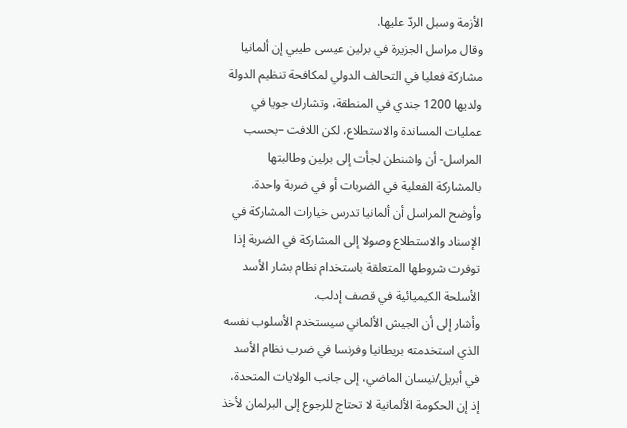الأزمة وسبل الردّ عليها.
وقال مراسل الجزيرة في برلين عيسى طيبي إن ألمانيا مشاركة فعليا في التحالف الدولي لمكافحة تنظيم الدولة ولديها 1200 جندي في المنطقة، وتشارك جويا في عمليات المساندة والاستطلاع، لكن اللافت –بحسب المراسل- أن واشنطن لجأت إلى برلين وطالبتها بالمشاركة الفعلية في الضربات أو في ضربة واحدة.
وأوضح المراسل أن ألمانيا تدرس خيارات المشاركة في الإسناد والاستطلاع وصولا إلى المشاركة في الضربة إذا توفرت شروطها المتعلقة باستخدام نظام بشار الأسد الأسلحة الكيميائية في قصف إدلب.
وأشار إلى أن الجيش الألماني سيستخدم الأسلوب نفسه الذي استخدمته بريطانيا وفرنسا في ضرب نظام الأسد في أبريل/نيسان الماضي، إلى جانب الولايات المتحدة، إذ إن الحكومة الألمانية لا تحتاج للرجوع إلى البرلمان لأخذ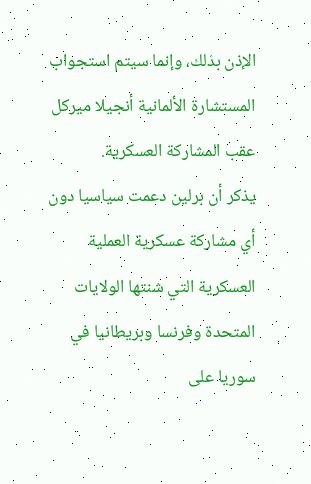الإذن بذلك، وإنما سيتم استجواب المستشارة الألمانية أنجيلا ميركل عقب المشاركة العسكرية.
يذكر أن برلين دعمت سياسيا دون أي مشاركة عسكرية العملية العسكرية التي شنتها الولايات المتحدة وفرنسا وبريطانيا في سوريا على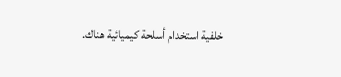خلفية استخدام أسلحة كيميائية هناك.